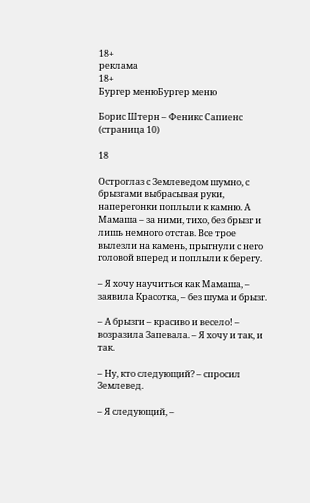18+
реклама
18+
Бургер менюБургер меню

Борис Штерн – Феникс Сапиенс (страница 10)

18

Остроглаз с Землеведом шумно, с брызгами выбрасывая руки, наперегонки поплыли к камню. А Мамаша – за ними, тихо, без брызг и лишь немного отстав. Все трое вылезли на камень, прыгнули с него головой вперед и поплыли к берегу.

– Я хочу научиться как Мамаша, – заявила Красотка, – без шума и брызг.

– А брызги – красиво и весело! – возразила Запевала. – Я хочу и так, и так.

– Ну, кто следующий? – спросил Землевед.

– Я следующий, –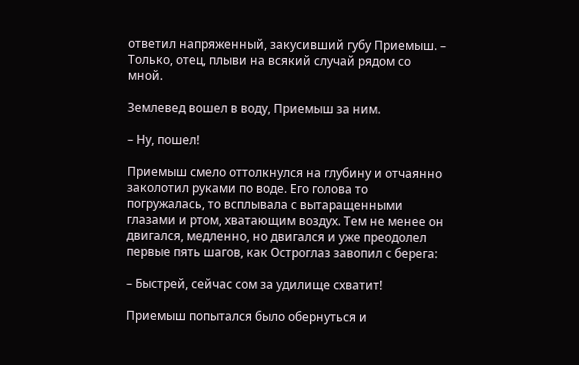ответил напряженный, закусивший губу Приемыш. – Только, отец, плыви на всякий случай рядом со мной.

Землевед вошел в воду, Приемыш за ним.

– Ну, пошел!

Приемыш смело оттолкнулся на глубину и отчаянно заколотил руками по воде. Его голова то погружалась, то всплывала с вытаращенными глазами и ртом, хватающим воздух. Тем не менее он двигался, медленно, но двигался и уже преодолел первые пять шагов, как Остроглаз завопил с берега:

– Быстрей, сейчас сом за удилище схватит!

Приемыш попытался было обернуться и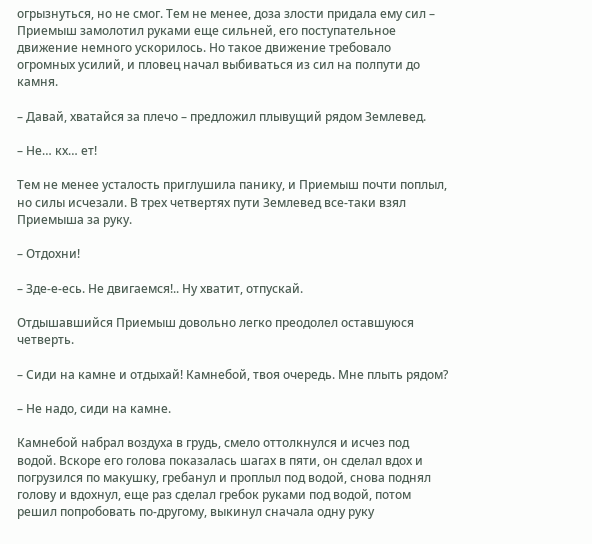огрызнуться, но не смог. Тем не менее, доза злости придала ему сил – Приемыш замолотил руками еще сильней, его поступательное движение немного ускорилось. Но такое движение требовало огромных усилий, и пловец начал выбиваться из сил на полпути до камня.

– Давай, хватайся за плечо – предложил плывущий рядом Землевед.

– Не… кх… ет!

Тем не менее усталость приглушила панику, и Приемыш почти поплыл, но силы исчезали. В трех четвертях пути Землевед все-таки взял Приемыша за руку.

– Отдохни!

– Зде-е-есь. Не двигаемся!.. Ну хватит, отпускай.

Отдышавшийся Приемыш довольно легко преодолел оставшуюся четверть.

– Сиди на камне и отдыхай! Камнебой, твоя очередь. Мне плыть рядом?

– Не надо, сиди на камне.

Камнебой набрал воздуха в грудь, смело оттолкнулся и исчез под водой. Вскоре его голова показалась шагах в пяти, он сделал вдох и погрузился по макушку, гребанул и проплыл под водой, снова поднял голову и вдохнул, еще раз сделал гребок руками под водой, потом решил попробовать по-другому, выкинул сначала одну руку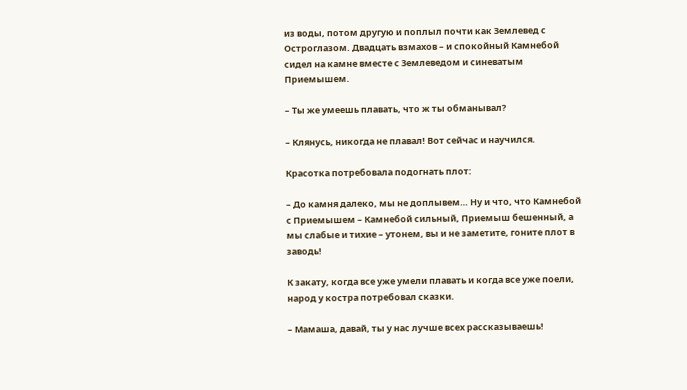из воды, потом другую и поплыл почти как Землевед с Остроглазом. Двадцать взмахов – и спокойный Камнебой сидел на камне вместе с Землеведом и синеватым Приемышем.

– Ты же умеешь плавать, что ж ты обманывал?

– Клянусь, никогда не плавал! Вот сейчас и научился.

Красотка потребовала подогнать плот:

– До камня далеко, мы не доплывем… Ну и что, что Камнебой с Приемышем – Камнебой сильный, Приемыш бешенный, а мы слабые и тихие – утонем, вы и не заметите, гоните плот в заводь!

К закату, когда все уже умели плавать и когда все уже поели, народ у костра потребовал сказки.

– Мамаша, давай, ты у нас лучше всех рассказываешь!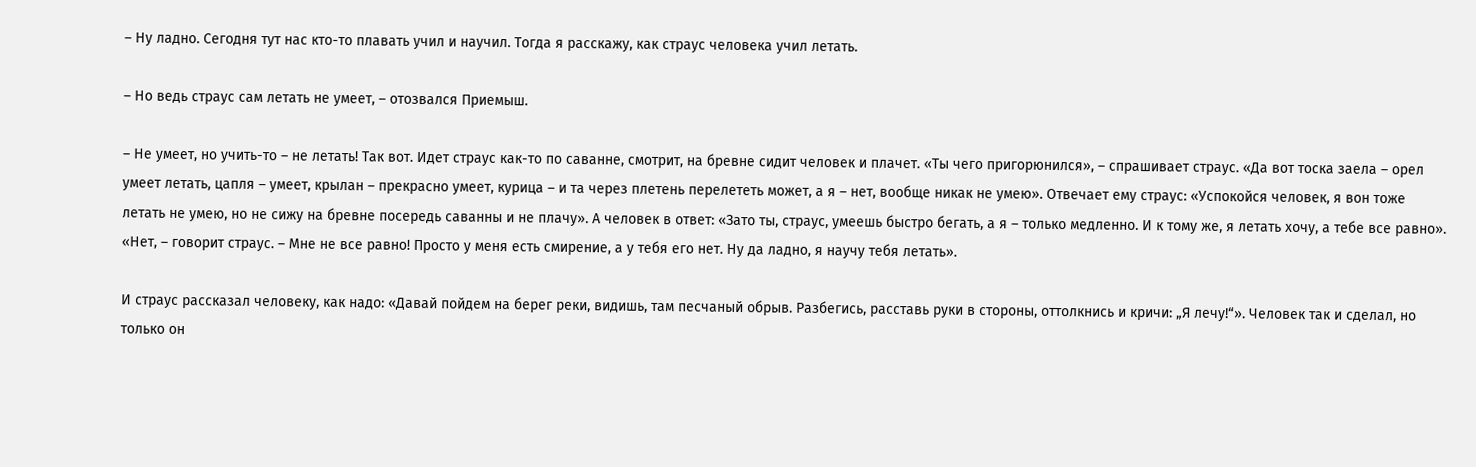– Ну ладно. Сегодня тут нас кто-то плавать учил и научил. Тогда я расскажу, как страус человека учил летать.

– Но ведь страус сам летать не умеет, – отозвался Приемыш.

– Не умеет, но учить-то – не летать! Так вот. Идет страус как-то по саванне, смотрит, на бревне сидит человек и плачет. «Ты чего пригорюнился», – спрашивает страус. «Да вот тоска заела – орел умеет летать, цапля – умеет, крылан – прекрасно умеет, курица – и та через плетень перелететь может, а я – нет, вообще никак не умею». Отвечает ему страус: «Успокойся человек, я вон тоже летать не умею, но не сижу на бревне посередь саванны и не плачу». А человек в ответ: «Зато ты, страус, умеешь быстро бегать, а я – только медленно. И к тому же, я летать хочу, а тебе все равно». «Нет, – говорит страус. – Мне не все равно! Просто у меня есть смирение, а у тебя его нет. Ну да ладно, я научу тебя летать».

И страус рассказал человеку, как надо: «Давай пойдем на берег реки, видишь, там песчаный обрыв. Разбегись, расставь руки в стороны, оттолкнись и кричи: „Я лечу!“». Человек так и сделал, но только он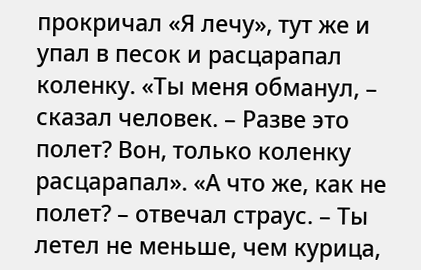прокричал «Я лечу», тут же и упал в песок и расцарапал коленку. «Ты меня обманул, – сказал человек. – Разве это полет? Вон, только коленку расцарапал». «А что же, как не полет? – отвечал страус. – Ты летел не меньше, чем курица,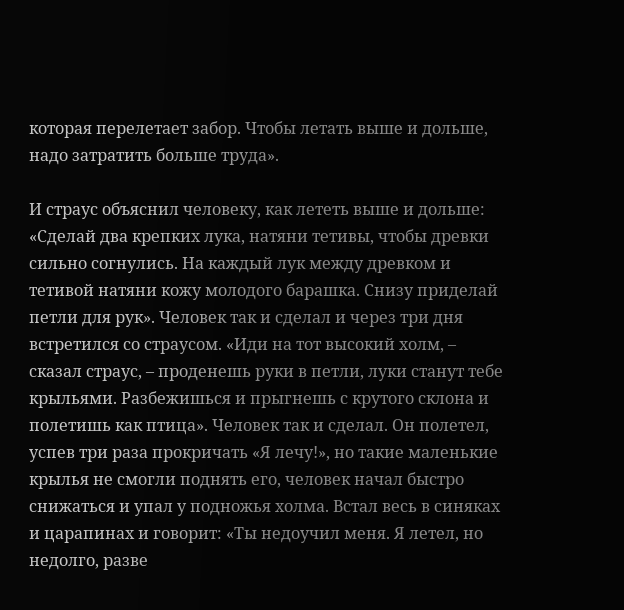которая перелетает забор. Чтобы летать выше и дольше, надо затратить больше труда».

И страус объяснил человеку, как лететь выше и дольше: «Сделай два крепких лука, натяни тетивы, чтобы древки сильно согнулись. На каждый лук между древком и тетивой натяни кожу молодого барашка. Снизу приделай петли для рук». Человек так и сделал и через три дня встретился со страусом. «Иди на тот высокий холм, – сказал страус, – проденешь руки в петли, луки станут тебе крыльями. Разбежишься и прыгнешь с крутого склона и полетишь как птица». Человек так и сделал. Он полетел, успев три раза прокричать «Я лечу!», но такие маленькие крылья не смогли поднять его, человек начал быстро снижаться и упал у подножья холма. Встал весь в синяках и царапинах и говорит: «Ты недоучил меня. Я летел, но недолго, разве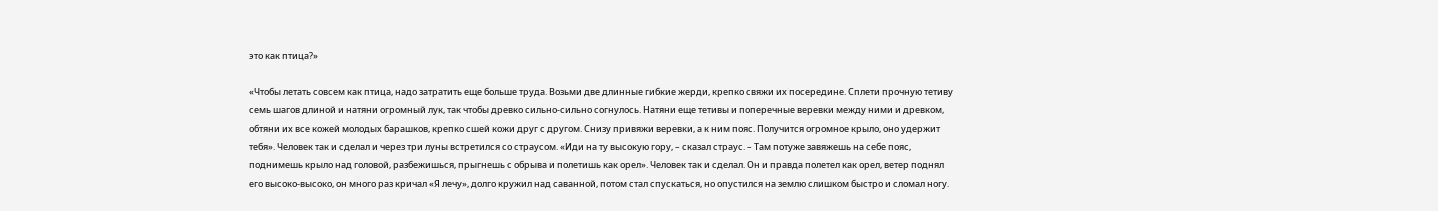это как птица?»

«Чтобы летать совсем как птица, надо затратить еще больше труда. Возьми две длинные гибкие жерди, крепко свяжи их посередине. Сплети прочную тетиву семь шагов длиной и натяни огромный лук, так чтобы древко сильно-сильно согнулось. Натяни еще тетивы и поперечные веревки между ними и древком, обтяни их все кожей молодых барашков, крепко сшей кожи друг с другом. Снизу привяжи веревки, а к ним пояс. Получится огромное крыло, оно удержит тебя». Человек так и сделал и через три луны встретился со страусом. «Иди на ту высокую гору, – сказал страус. – Там потуже завяжешь на себе пояс, поднимешь крыло над головой, разбежишься, прыгнешь с обрыва и полетишь как орел». Человек так и сделал. Он и правда полетел как орел, ветер поднял его высоко-высоко, он много раз кричал «Я лечу», долго кружил над саванной, потом стал спускаться, но опустился на землю слишком быстро и сломал ногу.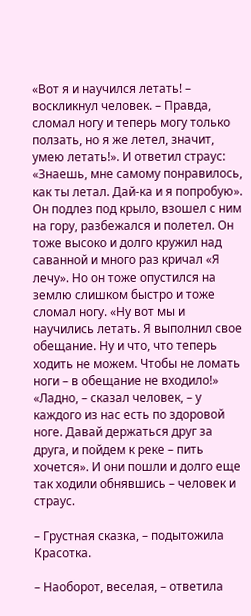«Вот я и научился летать! – воскликнул человек. – Правда, сломал ногу и теперь могу только ползать, но я же летел, значит, умею летать!». И ответил страус: «Знаешь, мне самому понравилось, как ты летал. Дай-ка и я попробую». Он подлез под крыло, взошел с ним на гору, разбежался и полетел. Он тоже высоко и долго кружил над саванной и много раз кричал «Я лечу». Но он тоже опустился на землю слишком быстро и тоже сломал ногу. «Ну вот мы и научились летать. Я выполнил свое обещание. Ну и что, что теперь ходить не можем. Чтобы не ломать ноги – в обещание не входило!» «Ладно, – сказал человек, – у каждого из нас есть по здоровой ноге. Давай держаться друг за друга, и пойдем к реке – пить хочется». И они пошли и долго еще так ходили обнявшись – человек и страус.

– Грустная сказка, – подытожила Красотка.

– Наоборот, веселая, – ответила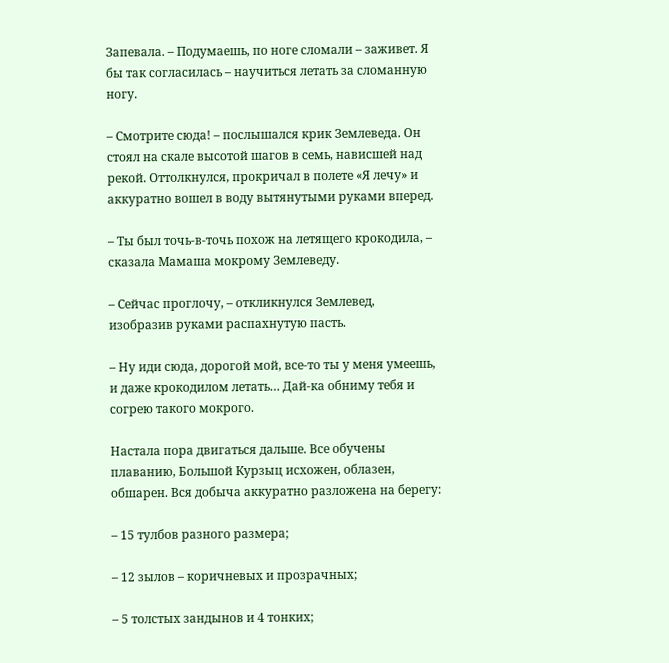Запевала. – Подумаешь, по ноге сломали – заживет. Я бы так согласилась – научиться летать за сломанную ногу.

– Смотрите сюда! – послышался крик Землеведа. Он стоял на скале высотой шагов в семь, нависшей над рекой. Оттолкнулся, прокричал в полете «Я лечу» и аккуратно вошел в воду вытянутыми руками вперед.

– Ты был точь-в-точь похож на летящего крокодила, – сказала Мамаша мокрому Землеведу.

– Сейчас проглочу, – откликнулся Землевед, изобразив руками распахнутую пасть.

– Ну иди сюда, дорогой мой, все-то ты у меня умеешь, и даже крокодилом летать… Дай-ка обниму тебя и согрею такого мокрого.

Настала пора двигаться дальше. Все обучены плаванию, Большой Курзыц исхожен, облазен, обшарен. Вся добыча аккуратно разложена на берегу:

– 15 тулбов разного размера;

– 12 зылов – коричневых и прозрачных;

– 5 толстых зандынов и 4 тонких;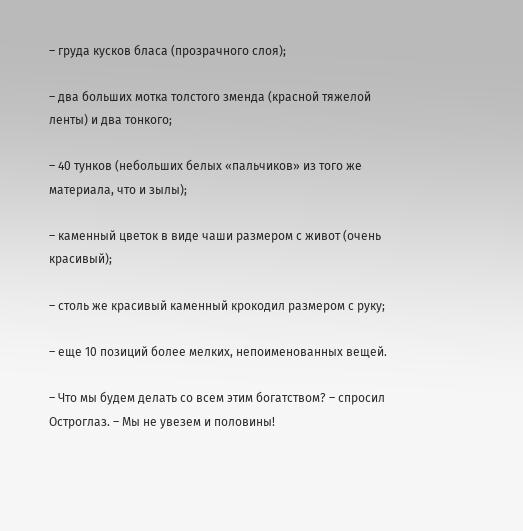– груда кусков бласа (прозрачного слоя);

– два больших мотка толстого зменда (красной тяжелой ленты) и два тонкого;

– 40 тунков (небольших белых «пальчиков» из того же материала, что и зылы);

– каменный цветок в виде чаши размером с живот (очень красивый);

– столь же красивый каменный крокодил размером с руку;

– еще 10 позиций более мелких, непоименованных вещей.

– Что мы будем делать со всем этим богатством? – спросил Остроглаз. – Мы не увезем и половины!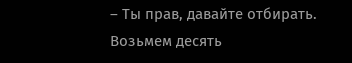– Ты прав, давайте отбирать. Возьмем десять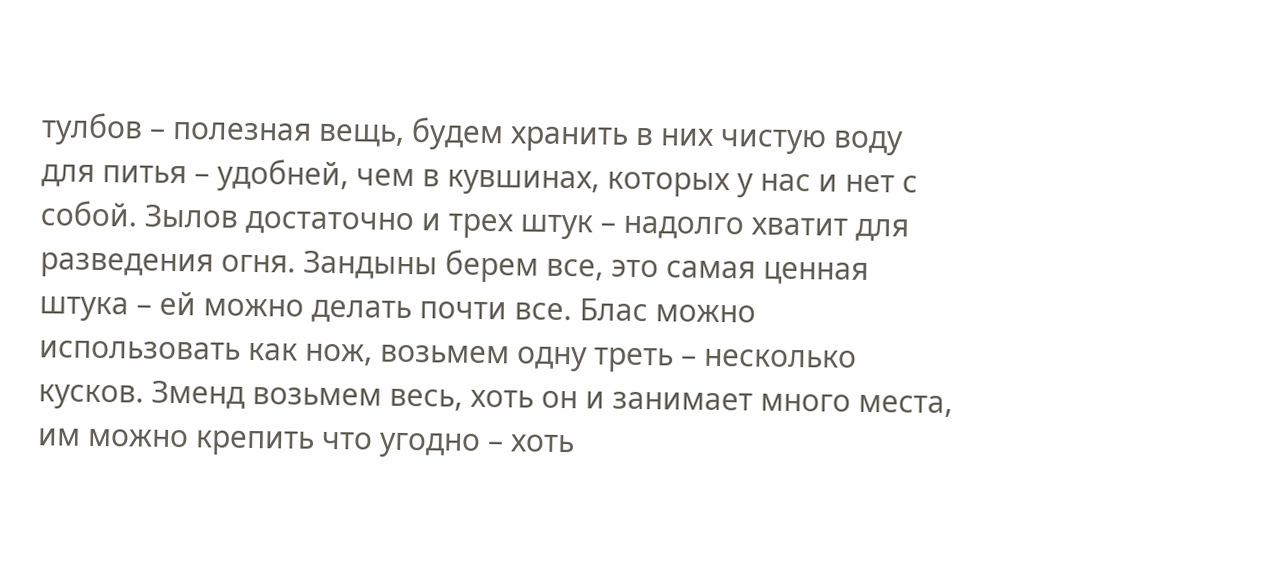тулбов – полезная вещь, будем хранить в них чистую воду для питья – удобней, чем в кувшинах, которых у нас и нет с собой. Зылов достаточно и трех штук – надолго хватит для разведения огня. Зандыны берем все, это самая ценная штука – ей можно делать почти все. Блас можно использовать как нож, возьмем одну треть – несколько кусков. Зменд возьмем весь, хоть он и занимает много места, им можно крепить что угодно – хоть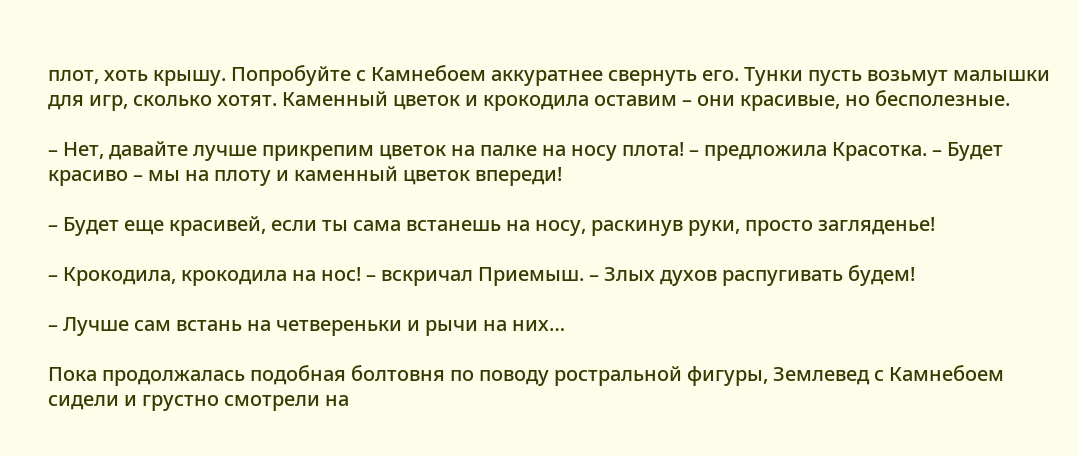плот, хоть крышу. Попробуйте с Камнебоем аккуратнее свернуть его. Тунки пусть возьмут малышки для игр, сколько хотят. Каменный цветок и крокодила оставим – они красивые, но бесполезные.

– Нет, давайте лучше прикрепим цветок на палке на носу плота! – предложила Красотка. – Будет красиво – мы на плоту и каменный цветок впереди!

– Будет еще красивей, если ты сама встанешь на носу, раскинув руки, просто загляденье!

– Крокодила, крокодила на нос! – вскричал Приемыш. – Злых духов распугивать будем!

– Лучше сам встань на четвереньки и рычи на них…

Пока продолжалась подобная болтовня по поводу ростральной фигуры, Землевед с Камнебоем сидели и грустно смотрели на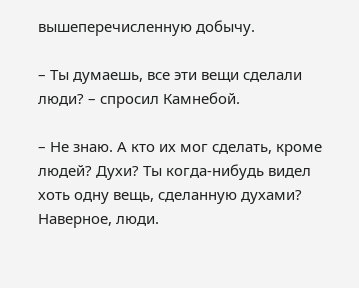вышеперечисленную добычу.

– Ты думаешь, все эти вещи сделали люди? – спросил Камнебой.

– Не знаю. А кто их мог сделать, кроме людей? Духи? Ты когда-нибудь видел хоть одну вещь, сделанную духами? Наверное, люди.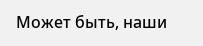Может быть, наши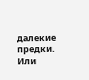далекие предки. Или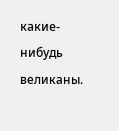какие-нибудь великаны.